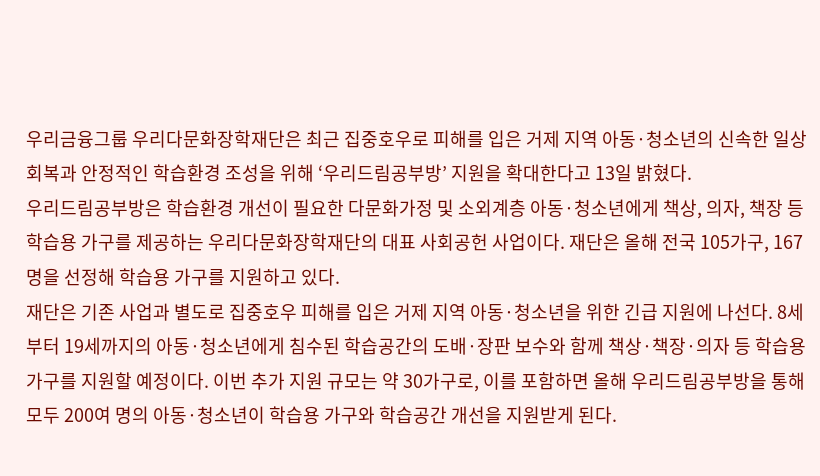우리금융그룹 우리다문화장학재단은 최근 집중호우로 피해를 입은 거제 지역 아동·청소년의 신속한 일상 회복과 안정적인 학습환경 조성을 위해 ‘우리드림공부방’ 지원을 확대한다고 13일 밝혔다.
우리드림공부방은 학습환경 개선이 필요한 다문화가정 및 소외계층 아동·청소년에게 책상, 의자, 책장 등 학습용 가구를 제공하는 우리다문화장학재단의 대표 사회공헌 사업이다. 재단은 올해 전국 105가구, 167명을 선정해 학습용 가구를 지원하고 있다.
재단은 기존 사업과 별도로 집중호우 피해를 입은 거제 지역 아동·청소년을 위한 긴급 지원에 나선다. 8세부터 19세까지의 아동·청소년에게 침수된 학습공간의 도배·장판 보수와 함께 책상·책장·의자 등 학습용 가구를 지원할 예정이다. 이번 추가 지원 규모는 약 30가구로, 이를 포함하면 올해 우리드림공부방을 통해 모두 200여 명의 아동·청소년이 학습용 가구와 학습공간 개선을 지원받게 된다.